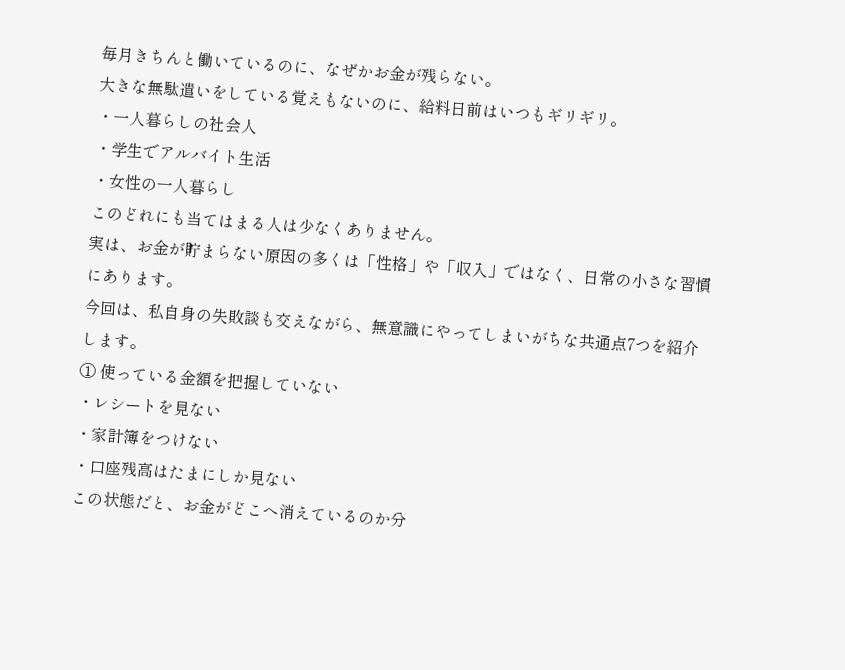毎月きちんと働いているのに、なぜかお金が残らない。
大きな無駄遣いをしている覚えもないのに、給料日前はいつもギリギリ。
・一人暮らしの社会人
・学生でアルバイト生活
・女性の一人暮らし
このどれにも当てはまる人は少なくありません。
実は、お金が貯まらない原因の多くは「性格」や「収入」ではなく、日常の小さな習慣にあります。
今回は、私自身の失敗談も交えながら、無意識にやってしまいがちな共通点7つを紹介します。
① 使っている金額を把握していない
・レシートを見ない
・家計簿をつけない
・口座残高はたまにしか見ない
この状態だと、お金がどこへ消えているのか分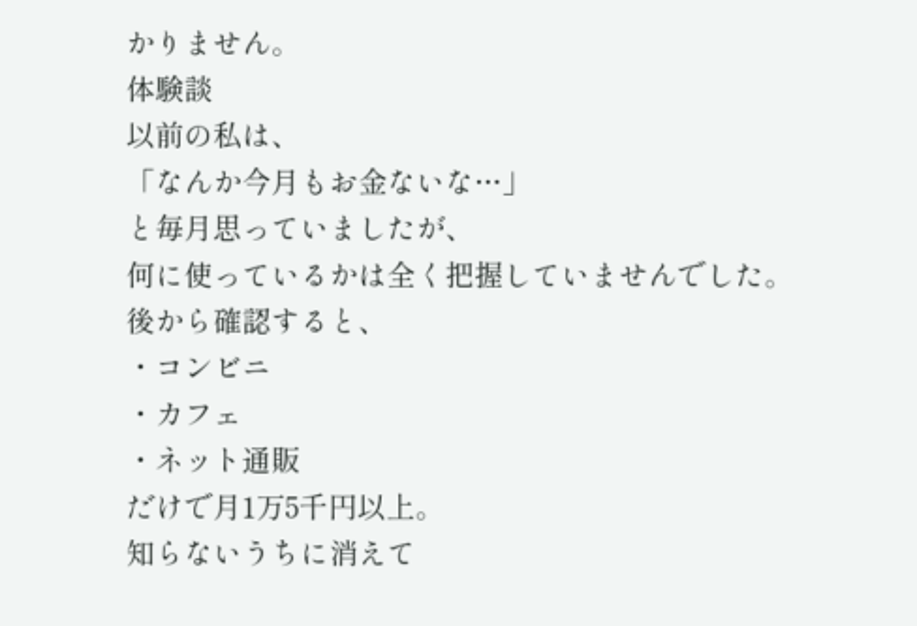かりません。
体験談
以前の私は、
「なんか今月もお金ないな…」
と毎月思っていましたが、
何に使っているかは全く把握していませんでした。
後から確認すると、
・コンビニ
・カフェ
・ネット通販
だけで月1万5千円以上。
知らないうちに消えて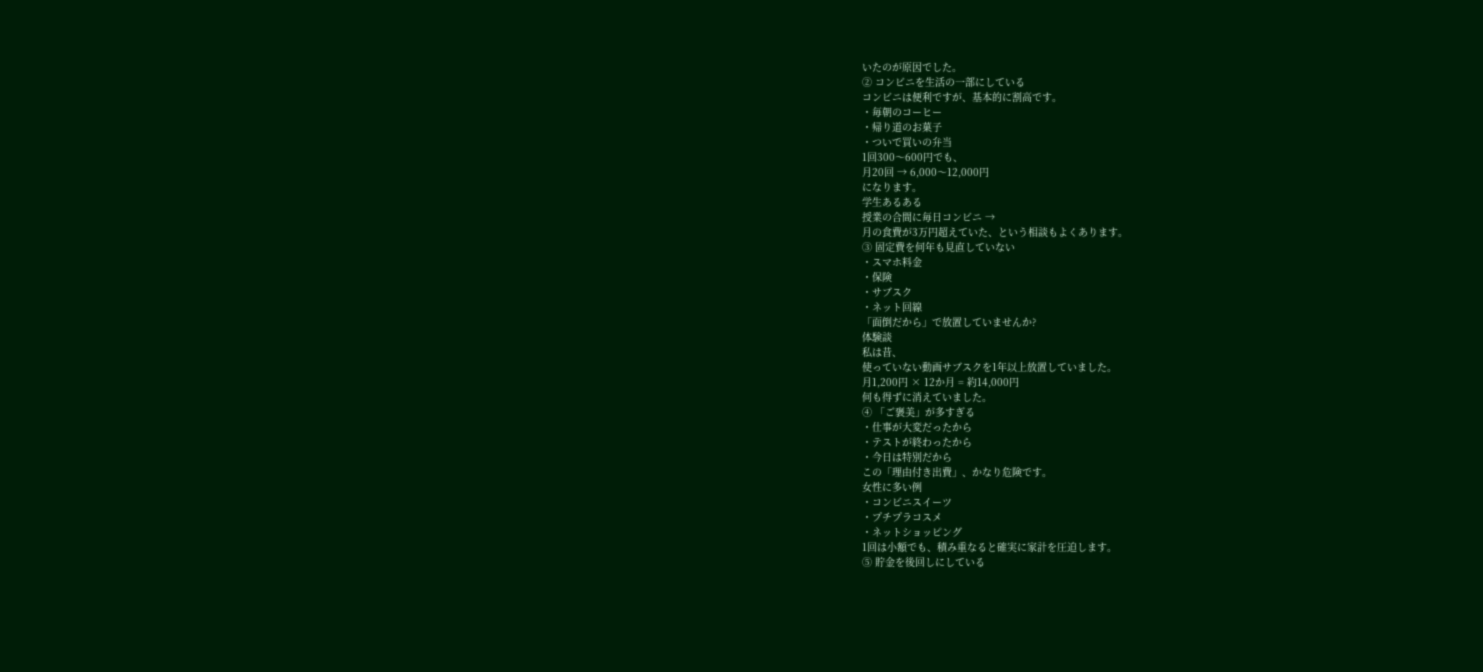いたのが原因でした。
② コンビニを生活の一部にしている
コンビニは便利ですが、基本的に割高です。
・毎朝のコーヒー
・帰り道のお菓子
・ついで買いの弁当
1回300〜600円でも、
月20回 → 6,000〜12,000円
になります。
学生あるある
授業の合間に毎日コンビニ →
月の食費が3万円超えていた、という相談もよくあります。
③ 固定費を何年も見直していない
・スマホ料金
・保険
・サブスク
・ネット回線
「面倒だから」で放置していませんか?
体験談
私は昔、
使っていない動画サブスクを1年以上放置していました。
月1,200円 × 12か月 = 約14,000円
何も得ずに消えていました。
④ 「ご褒美」が多すぎる
・仕事が大変だったから
・テストが終わったから
・今日は特別だから
この「理由付き出費」、かなり危険です。
女性に多い例
・コンビニスイーツ
・プチプラコスメ
・ネットショッピング
1回は小額でも、積み重なると確実に家計を圧迫します。
⑤ 貯金を後回しにしている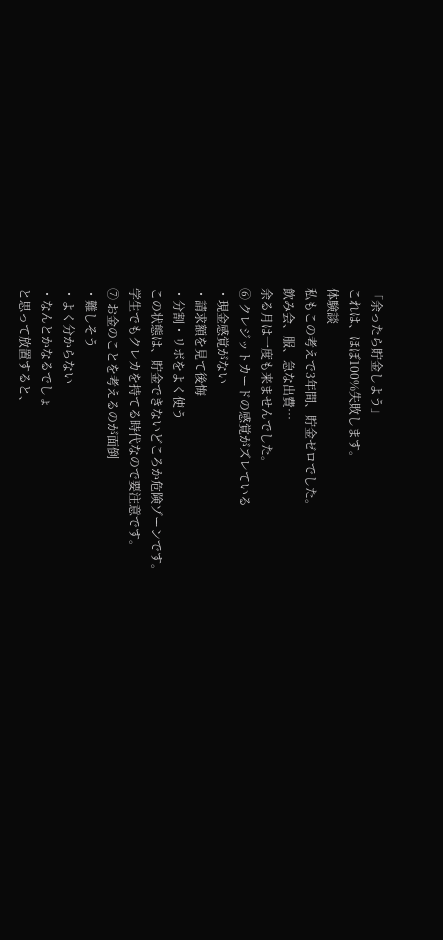「余ったら貯金しよう」
これは、ほぼ100%失敗します。
体験談
私もこの考えで3年間、貯金ゼロでした。
飲み会、服、急な出費…
余る月は一度も来ませんでした。
⑥ クレジットカードの感覚がズレている
・現金感覚がない
・請求額を見て後悔
・分割・リボをよく使う
この状態は、貯金できないどころか危険ゾーンです。
学生でもクレカを持てる時代なので要注意です。
⑦ お金のことを考えるのが面倒
・難しそう
・よく分からない
・なんとかなるでしょ
と思って放置すると、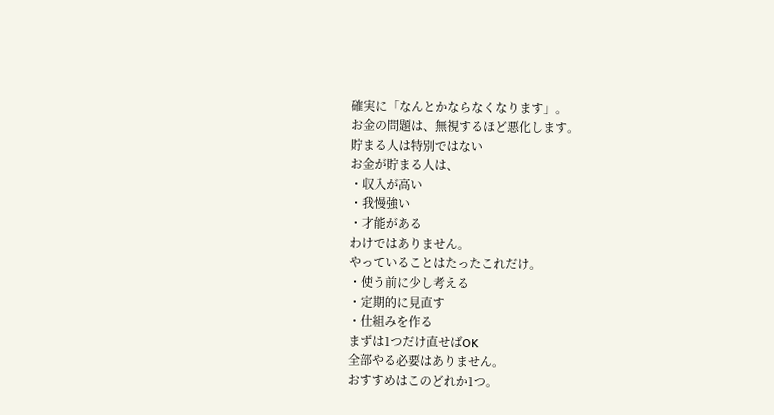確実に「なんとかならなくなります」。
お金の問題は、無視するほど悪化します。
貯まる人は特別ではない
お金が貯まる人は、
・収入が高い
・我慢強い
・才能がある
わけではありません。
やっていることはたったこれだけ。
・使う前に少し考える
・定期的に見直す
・仕組みを作る
まずは1つだけ直せばOK
全部やる必要はありません。
おすすめはこのどれか1つ。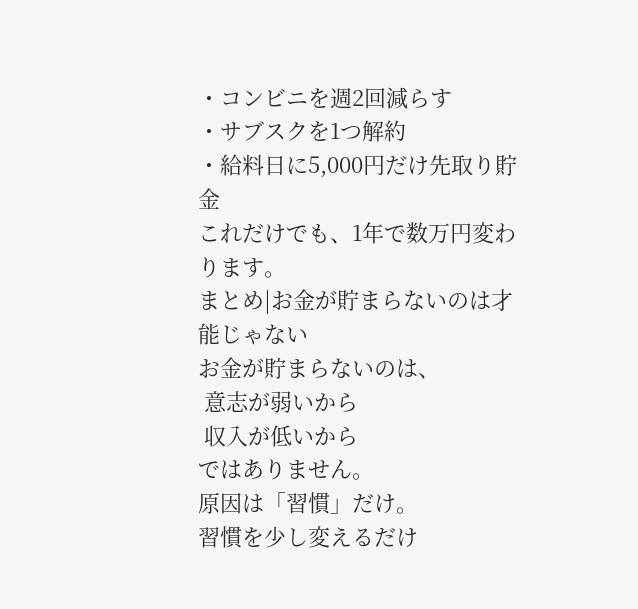・コンビニを週2回減らす
・サブスクを1つ解約
・給料日に5,000円だけ先取り貯金
これだけでも、1年で数万円変わります。
まとめ|お金が貯まらないのは才能じゃない
お金が貯まらないのは、
 意志が弱いから
 収入が低いから
ではありません。
原因は「習慣」だけ。
習慣を少し変えるだけ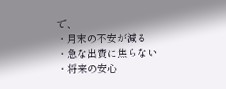で、
・月末の不安が減る
・急な出費に焦らない
・将来の安心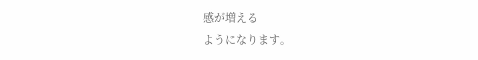感が増える
ようになります。